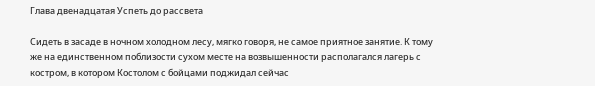Глава двенадцатая Успеть до рассвета

Сидеть в засаде в ночном холодном лесу, мягко говоря, не самое приятное занятие. К тому же на единственном поблизости сухом месте на возвышенности располагался лагерь с костром, в котором Костолом с бойцами поджидал сейчас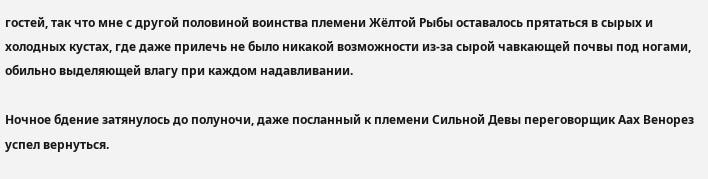гостей, так что мне с другой половиной воинства племени Жёлтой Рыбы оставалось прятаться в сырых и холодных кустах, где даже прилечь не было никакой возможности из-за сырой чавкающей почвы под ногами, обильно выделяющей влагу при каждом надавливании.

Ночное бдение затянулось до полуночи, даже посланный к племени Сильной Девы переговорщик Аах Венорез успел вернуться.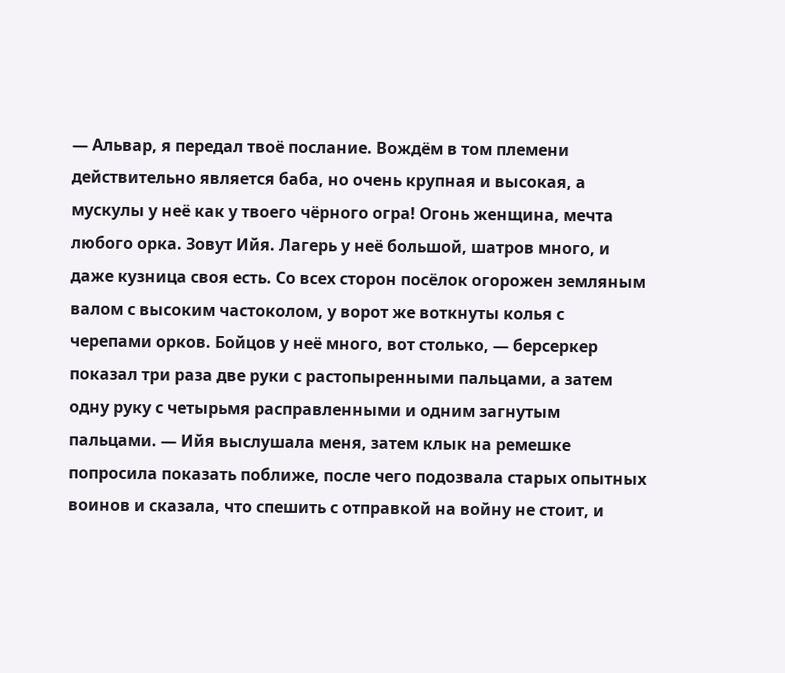— Альвар, я передал твоё послание. Вождём в том племени действительно является баба, но очень крупная и высокая, а мускулы у неё как у твоего чёрного огра! Огонь женщина, мечта любого орка. Зовут Ийя. Лагерь у неё большой, шатров много, и даже кузница своя есть. Со всех сторон посёлок огорожен земляным валом с высоким частоколом, у ворот же воткнуты колья с черепами орков. Бойцов у неё много, вот столько, — берсеркер показал три раза две руки с растопыренными пальцами, а затем одну руку с четырьмя расправленными и одним загнутым пальцами. — Ийя выслушала меня, затем клык на ремешке попросила показать поближе, после чего подозвала старых опытных воинов и сказала, что спешить с отправкой на войну не стоит, и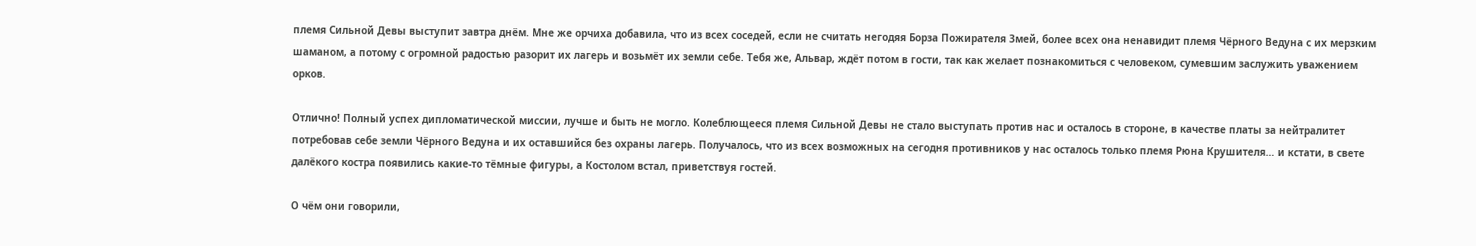племя Сильной Девы выступит завтра днём. Мне же орчиха добавила, что из всех соседей, если не считать негодяя Борза Пожирателя Змей, более всех она ненавидит племя Чёрного Ведуна с их мерзким шаманом, а потому с огромной радостью разорит их лагерь и возьмёт их земли себе. Тебя же, Альвар, ждёт потом в гости, так как желает познакомиться с человеком, сумевшим заслужить уважением орков.

Отлично! Полный успех дипломатической миссии, лучше и быть не могло. Колеблющееся племя Сильной Девы не стало выступать против нас и осталось в стороне, в качестве платы за нейтралитет потребовав себе земли Чёрного Ведуна и их оставшийся без охраны лагерь. Получалось, что из всех возможных на сегодня противников у нас осталось только племя Рюна Крушителя… и кстати, в свете далёкого костра появились какие-то тёмные фигуры, а Костолом встал, приветствуя гостей.

О чём они говорили,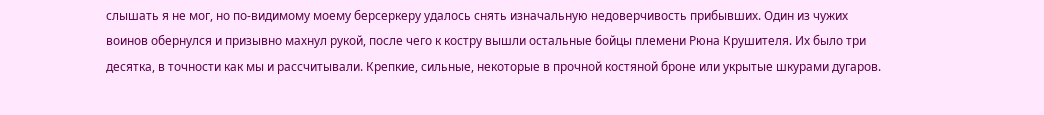слышать я не мог, но по-видимому моему берсеркеру удалось снять изначальную недоверчивость прибывших. Один из чужих воинов обернулся и призывно махнул рукой, после чего к костру вышли остальные бойцы племени Рюна Крушителя. Их было три десятка, в точности как мы и рассчитывали. Крепкие, сильные, некоторые в прочной костяной броне или укрытые шкурами дугаров.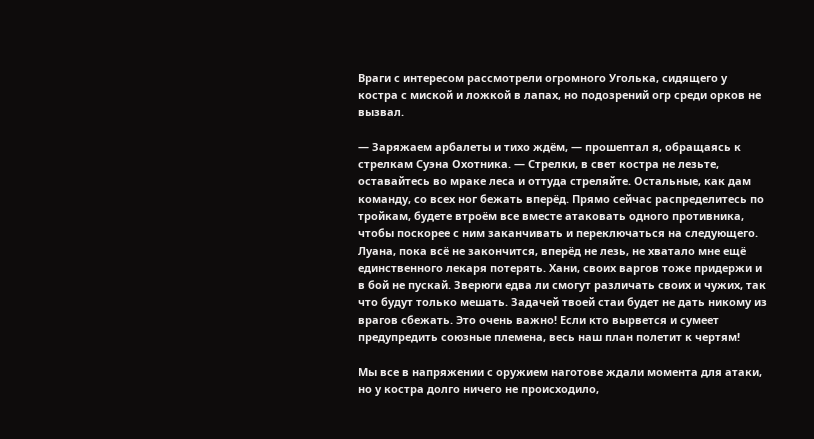Враги с интересом рассмотрели огромного Уголька, сидящего у костра с миской и ложкой в лапах, но подозрений огр среди орков не вызвал.

— Заряжаем арбалеты и тихо ждём, — прошептал я, обращаясь к стрелкам Суэна Охотника. — Стрелки, в свет костра не лезьте, оставайтесь во мраке леса и оттуда стреляйте. Остальные, как дам команду, со всех ног бежать вперёд. Прямо сейчас распределитесь по тройкам, будете втроём все вместе атаковать одного противника, чтобы поскорее с ним заканчивать и переключаться на следующего. Луана, пока всё не закончится, вперёд не лезь, не хватало мне ещё единственного лекаря потерять. Хани, своих варгов тоже придержи и в бой не пускай. Зверюги едва ли смогут различать своих и чужих, так что будут только мешать. Задачей твоей стаи будет не дать никому из врагов сбежать. Это очень важно! Если кто вырвется и сумеет предупредить союзные племена, весь наш план полетит к чертям!

Мы все в напряжении с оружием наготове ждали момента для атаки, но у костра долго ничего не происходило,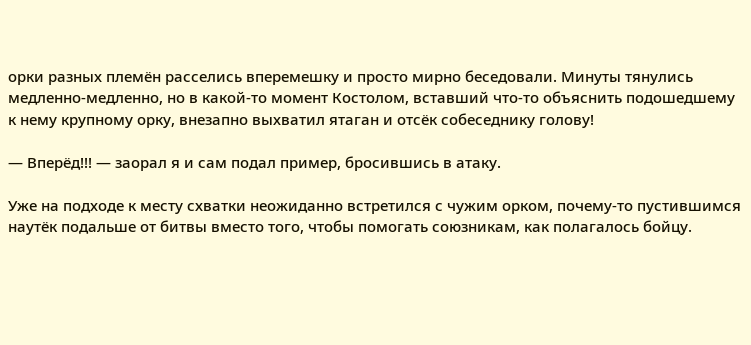орки разных племён расселись вперемешку и просто мирно беседовали. Минуты тянулись медленно-медленно, но в какой-то момент Костолом, вставший что-то объяснить подошедшему к нему крупному орку, внезапно выхватил ятаган и отсёк собеседнику голову!

— Вперёд!!! — заорал я и сам подал пример, бросившись в атаку.

Уже на подходе к месту схватки неожиданно встретился с чужим орком, почему-то пустившимся наутёк подальше от битвы вместо того, чтобы помогать союзникам, как полагалось бойцу.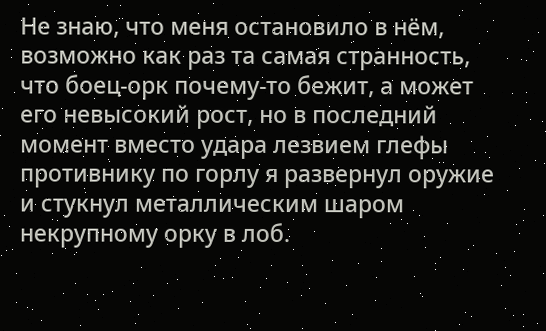Не знаю, что меня остановило в нём, возможно как раз та самая странность, что боец-орк почему-то бежит, а может его невысокий рост, но в последний момент вместо удара лезвием глефы противнику по горлу я развернул оружие и стукнул металлическим шаром некрупному орку в лоб.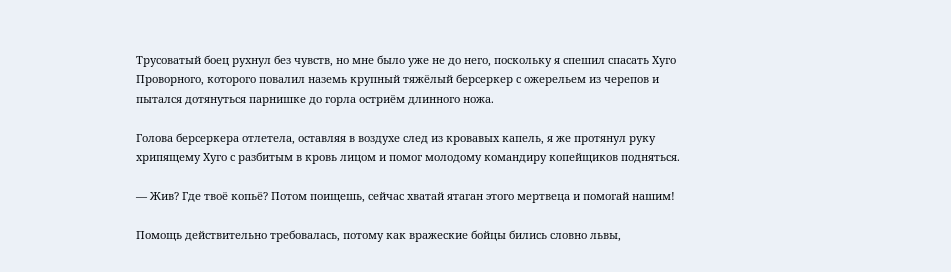Трусоватый боец рухнул без чувств, но мне было уже не до него, поскольку я спешил спасать Хуго Проворного, которого повалил наземь крупный тяжёлый берсеркер с ожерельем из черепов и пытался дотянуться парнишке до горла остриём длинного ножа.

Голова берсеркера отлетела, оставляя в воздухе след из кровавых капель, я же протянул руку хрипящему Хуго с разбитым в кровь лицом и помог молодому командиру копейщиков подняться.

— Жив? Где твоё копьё? Потом поищешь, сейчас хватай ятаган этого мертвеца и помогай нашим!

Помощь действительно требовалась, потому как вражеские бойцы бились словно львы,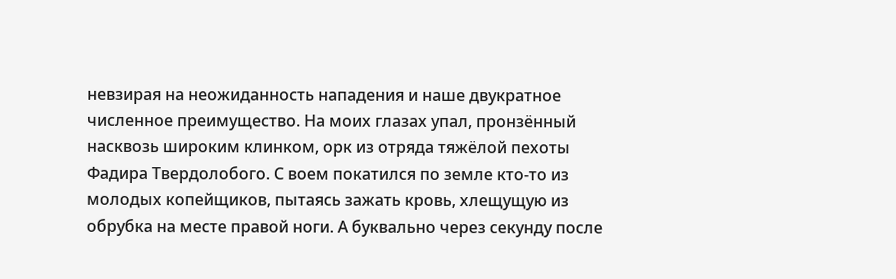невзирая на неожиданность нападения и наше двукратное численное преимущество. На моих глазах упал, пронзённый насквозь широким клинком, орк из отряда тяжёлой пехоты Фадира Твердолобого. С воем покатился по земле кто-то из молодых копейщиков, пытаясь зажать кровь, хлещущую из обрубка на месте правой ноги. А буквально через секунду после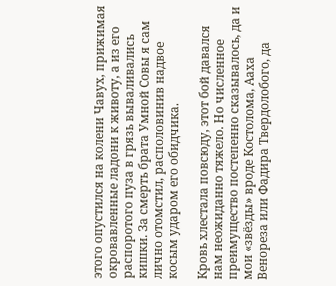этого опустился на колени Чавух, прижимая окровавленные ладони к животу, а из его распоротого пуза в грязь вываливались кишки. За смерть брата Умной Совы я сам лично отомстил, располовинив надвое косым ударом его обидчика.

Кровь хлестала повсюду, этот бой давался нам неожиданно тяжело. Но численное преимущество постепенно сказывалось, да и мои «звёзды» вроде Костолома, Ааха Венореза или Фадира Твердолобого, да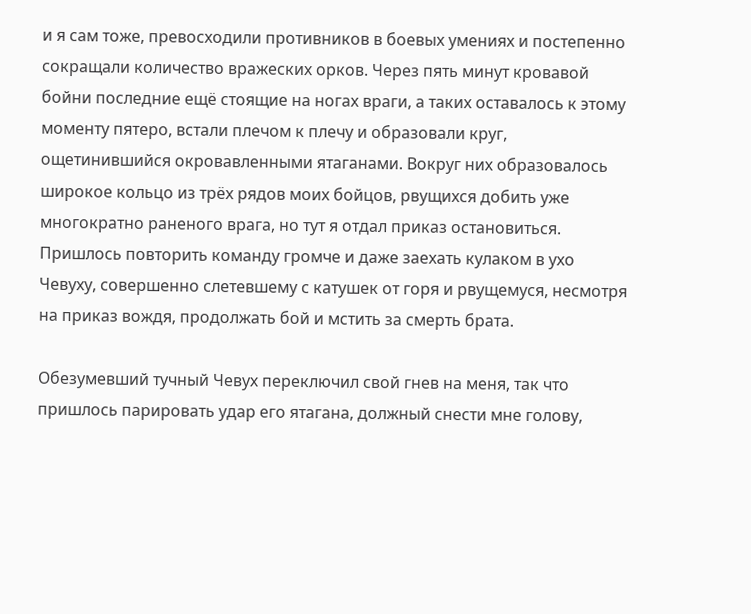и я сам тоже, превосходили противников в боевых умениях и постепенно сокращали количество вражеских орков. Через пять минут кровавой бойни последние ещё стоящие на ногах враги, а таких оставалось к этому моменту пятеро, встали плечом к плечу и образовали круг, ощетинившийся окровавленными ятаганами. Вокруг них образовалось широкое кольцо из трёх рядов моих бойцов, рвущихся добить уже многократно раненого врага, но тут я отдал приказ остановиться. Пришлось повторить команду громче и даже заехать кулаком в ухо Чевуху, совершенно слетевшему с катушек от горя и рвущемуся, несмотря на приказ вождя, продолжать бой и мстить за смерть брата.

Обезумевший тучный Чевух переключил свой гнев на меня, так что пришлось парировать удар его ятагана, должный снести мне голову,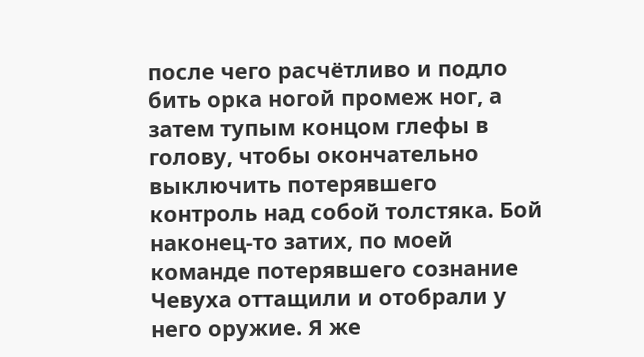после чего расчётливо и подло бить орка ногой промеж ног, а затем тупым концом глефы в голову, чтобы окончательно выключить потерявшего контроль над собой толстяка. Бой наконец-то затих, по моей команде потерявшего сознание Чевуха оттащили и отобрали у него оружие. Я же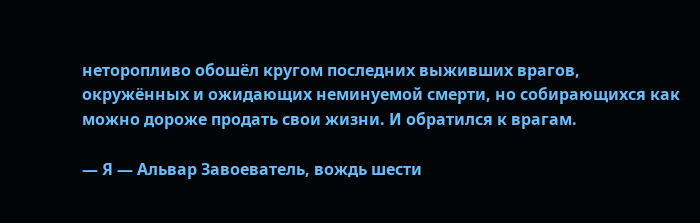неторопливо обошёл кругом последних выживших врагов, окружённых и ожидающих неминуемой смерти, но собирающихся как можно дороже продать свои жизни. И обратился к врагам.

— Я — Альвар Завоеватель, вождь шести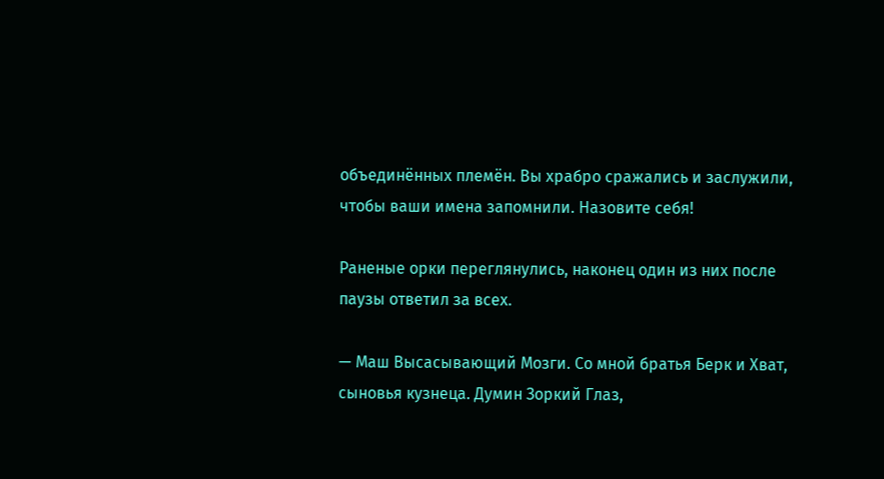объединённых племён. Вы храбро сражались и заслужили, чтобы ваши имена запомнили. Назовите себя!

Раненые орки переглянулись, наконец один из них после паузы ответил за всех.

— Маш Высасывающий Мозги. Со мной братья Берк и Хват, сыновья кузнеца. Думин Зоркий Глаз,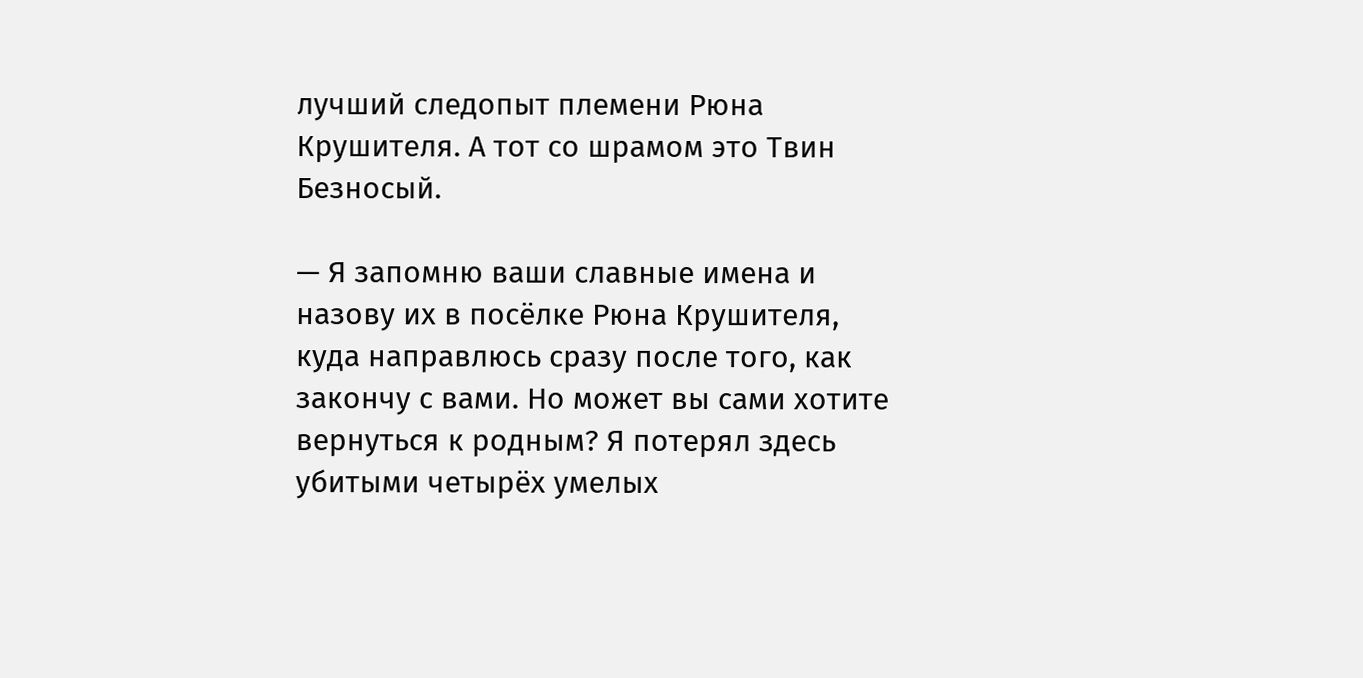лучший следопыт племени Рюна Крушителя. А тот со шрамом это Твин Безносый.

— Я запомню ваши славные имена и назову их в посёлке Рюна Крушителя, куда направлюсь сразу после того, как закончу с вами. Но может вы сами хотите вернуться к родным? Я потерял здесь убитыми четырёх умелых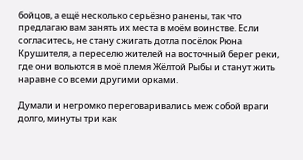бойцов, а ещё несколько серьёзно ранены, так что предлагаю вам занять их места в моём воинстве. Если согласитесь, не стану сжигать дотла посёлок Рюна Крушителя, а переселю жителей на восточный берег реки, где они вольются в моё племя Жёлтой Рыбы и станут жить наравне со всеми другими орками.

Думали и негромко переговаривались меж собой враги долго, минуты три как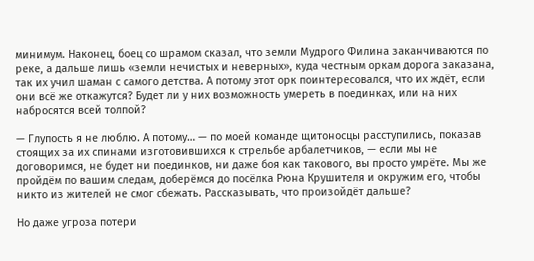минимум. Наконец, боец со шрамом сказал, что земли Мудрого Филина заканчиваются по реке, а дальше лишь «земли нечистых и неверных», куда честным оркам дорога заказана, так их учил шаман с самого детства. А потому этот орк поинтересовался, что их ждёт, если они всё же откажутся? Будет ли у них возможность умереть в поединках, или на них набросятся всей толпой?

— Глупость я не люблю. А потому… — по моей команде щитоносцы расступились, показав стоящих за их спинами изготовившихся к стрельбе арбалетчиков, — если мы не договоримся, не будет ни поединков, ни даже боя как такового, вы просто умрёте. Мы же пройдём по вашим следам, доберёмся до посёлка Рюна Крушителя и окружим его, чтобы никто из жителей не смог сбежать. Рассказывать, что произойдёт дальше?

Но даже угроза потери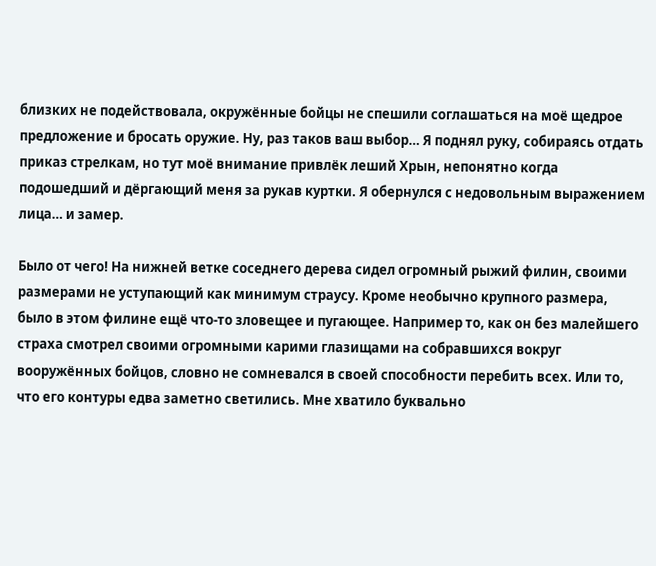близких не подействовала, окружённые бойцы не спешили соглашаться на моё щедрое предложение и бросать оружие. Ну, раз таков ваш выбор… Я поднял руку, собираясь отдать приказ стрелкам, но тут моё внимание привлёк леший Хрын, непонятно когда подошедший и дёргающий меня за рукав куртки. Я обернулся с недовольным выражением лица… и замер.

Было от чего! На нижней ветке соседнего дерева сидел огромный рыжий филин, своими размерами не уступающий как минимум страусу. Кроме необычно крупного размера, было в этом филине ещё что-то зловещее и пугающее. Например то, как он без малейшего страха смотрел своими огромными карими глазищами на собравшихся вокруг вооружённых бойцов, словно не сомневался в своей способности перебить всех. Или то, что его контуры едва заметно светились. Мне хватило буквально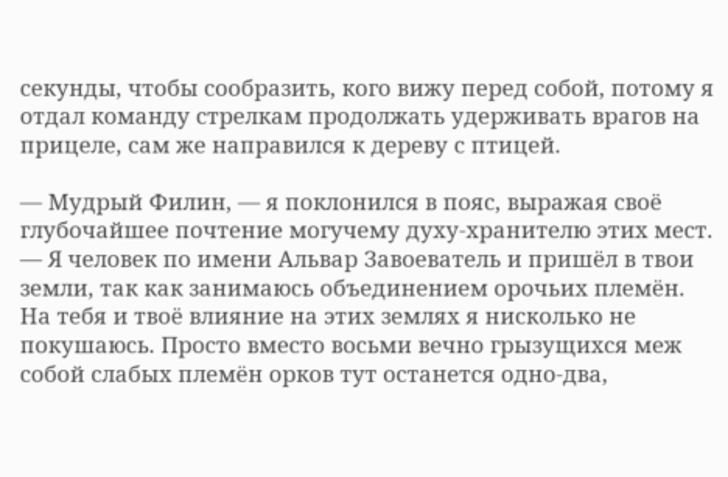секунды, чтобы сообразить, кого вижу перед собой, потому я отдал команду стрелкам продолжать удерживать врагов на прицеле, сам же направился к дереву с птицей.

— Мудрый Филин, — я поклонился в пояс, выражая своё глубочайшее почтение могучему духу-хранителю этих мест. — Я человек по имени Альвар Завоеватель и пришёл в твои земли, так как занимаюсь объединением орочьих племён. На тебя и твоё влияние на этих землях я нисколько не покушаюсь. Просто вместо восьми вечно грызущихся меж собой слабых племён орков тут останется одно-два,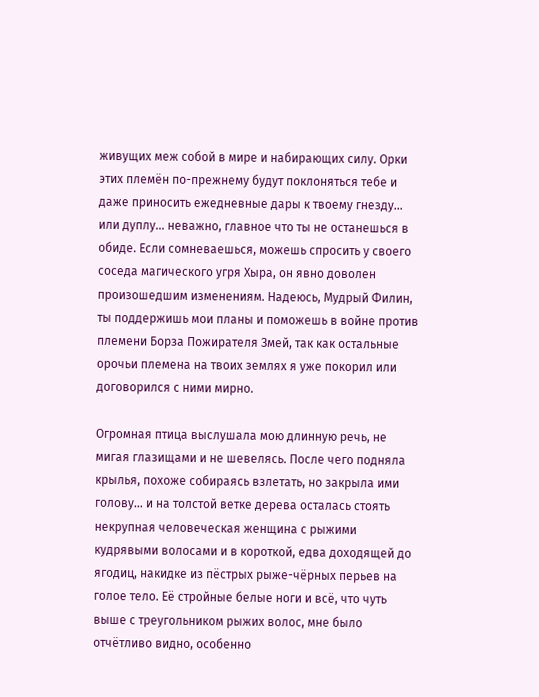живущих меж собой в мире и набирающих силу. Орки этих племён по-прежнему будут поклоняться тебе и даже приносить ежедневные дары к твоему гнезду… или дуплу… неважно, главное что ты не останешься в обиде. Если сомневаешься, можешь спросить у своего соседа магического угря Хыра, он явно доволен произошедшим изменениям. Надеюсь, Мудрый Филин, ты поддержишь мои планы и поможешь в войне против племени Борза Пожирателя Змей, так как остальные орочьи племена на твоих землях я уже покорил или договорился с ними мирно.

Огромная птица выслушала мою длинную речь, не мигая глазищами и не шевелясь. После чего подняла крылья, похоже собираясь взлетать, но закрыла ими голову… и на толстой ветке дерева осталась стоять некрупная человеческая женщина с рыжими кудрявыми волосами и в короткой, едва доходящей до ягодиц, накидке из пёстрых рыже-чёрных перьев на голое тело. Её стройные белые ноги и всё, что чуть выше с треугольником рыжих волос, мне было отчётливо видно, особенно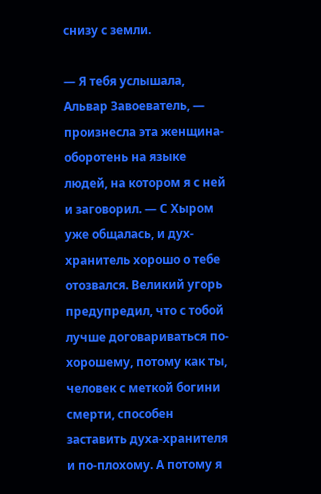снизу с земли.

— Я тебя услышала, Альвар Завоеватель, — произнесла эта женщина-оборотень на языке людей, на котором я с ней и заговорил. — С Хыром уже общалась, и дух-хранитель хорошо о тебе отозвался. Великий угорь предупредил, что с тобой лучше договариваться по-хорошему, потому как ты, человек с меткой богини смерти, способен заставить духа-хранителя и по-плохому. А потому я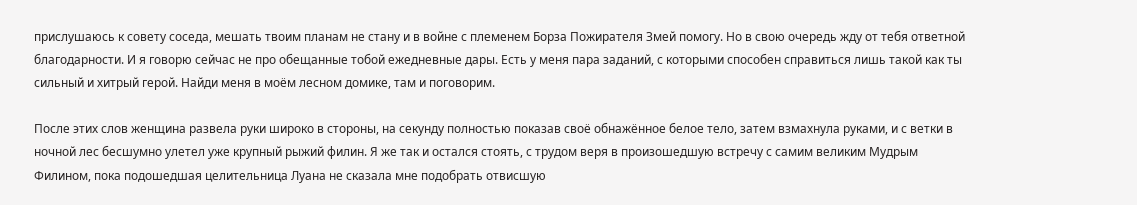прислушаюсь к совету соседа, мешать твоим планам не стану и в войне с племенем Борза Пожирателя Змей помогу. Но в свою очередь жду от тебя ответной благодарности. И я говорю сейчас не про обещанные тобой ежедневные дары. Есть у меня пара заданий, с которыми способен справиться лишь такой как ты сильный и хитрый герой. Найди меня в моём лесном домике, там и поговорим.

После этих слов женщина развела руки широко в стороны, на секунду полностью показав своё обнажённое белое тело, затем взмахнула руками, и с ветки в ночной лес бесшумно улетел уже крупный рыжий филин. Я же так и остался стоять, с трудом веря в произошедшую встречу с самим великим Мудрым Филином, пока подошедшая целительница Луана не сказала мне подобрать отвисшую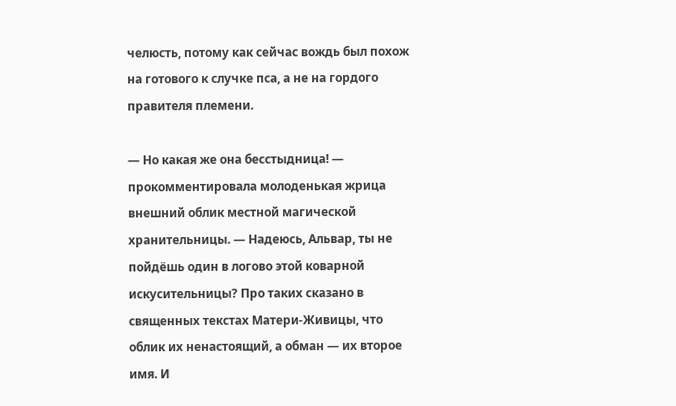челюсть, потому как сейчас вождь был похож на готового к случке пса, а не на гордого правителя племени.

— Но какая же она бесстыдница! — прокомментировала молоденькая жрица внешний облик местной магической хранительницы. — Надеюсь, Альвар, ты не пойдёшь один в логово этой коварной искусительницы? Про таких сказано в священных текстах Матери-Живицы, что облик их ненастоящий, а обман — их второе имя. И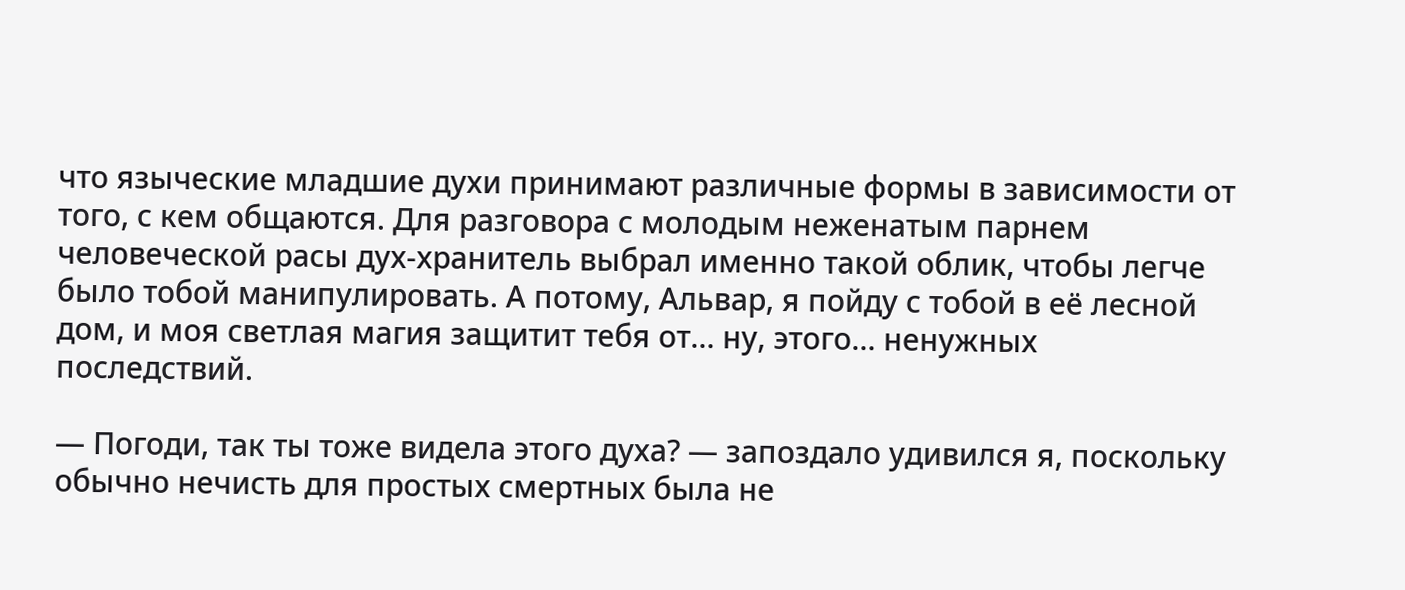что языческие младшие духи принимают различные формы в зависимости от того, с кем общаются. Для разговора с молодым неженатым парнем человеческой расы дух-хранитель выбрал именно такой облик, чтобы легче было тобой манипулировать. А потому, Альвар, я пойду с тобой в её лесной дом, и моя светлая магия защитит тебя от… ну, этого… ненужных последствий.

— Погоди, так ты тоже видела этого духа? — запоздало удивился я, поскольку обычно нечисть для простых смертных была не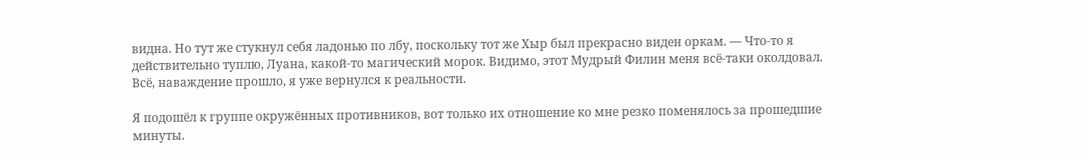видна. Но тут же стукнул себя ладонью по лбу, поскольку тот же Хыр был прекрасно виден оркам. — Что-то я действительно туплю, Луана, какой-то магический морок. Видимо, этот Мудрый Филин меня всё-таки околдовал. Всё, наваждение прошло, я уже вернулся к реальности.

Я подошёл к группе окружённых противников, вот только их отношение ко мне резко поменялось за прошедшие минуты.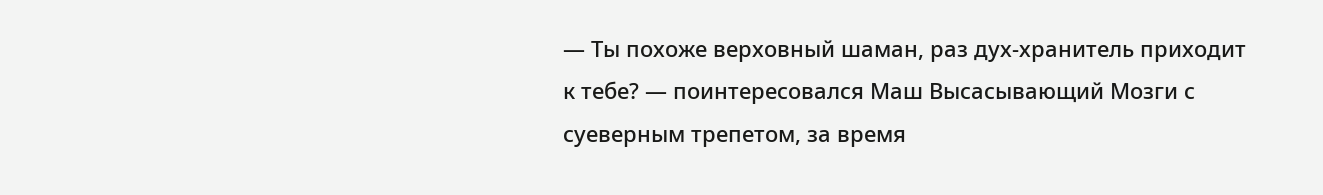— Ты похоже верховный шаман, раз дух-хранитель приходит к тебе? — поинтересовался Маш Высасывающий Мозги с суеверным трепетом, за время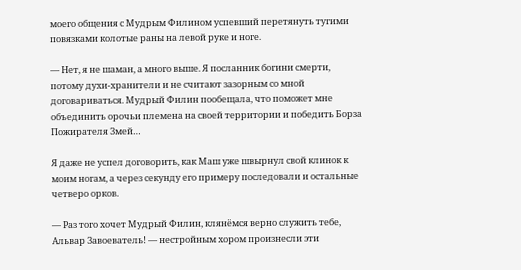моего общения с Мудрым Филином успевший перетянуть тугими повязками колотые раны на левой руке и ноге.

— Нет, я не шаман, а много выше. Я посланник богини смерти, потому духи-хранители и не считают зазорным со мной договариваться. Мудрый Филин пообещала, что поможет мне объединить орочьи племена на своей территории и победить Борза Пожирателя Змей…

Я даже не успел договорить, как Маш уже швырнул свой клинок к моим ногам, а через секунду его примеру последовали и остальные четверо орков.

— Раз того хочет Мудрый Филин, клянёмся верно служить тебе, Альвар Завоеватель! — нестройным хором произнесли эти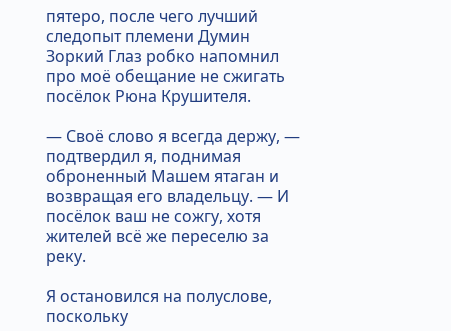пятеро, после чего лучший следопыт племени Думин Зоркий Глаз робко напомнил про моё обещание не сжигать посёлок Рюна Крушителя.

— Своё слово я всегда держу, — подтвердил я, поднимая оброненный Машем ятаган и возвращая его владельцу. — И посёлок ваш не сожгу, хотя жителей всё же переселю за реку.

Я остановился на полуслове, поскольку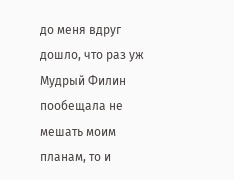до меня вдруг дошло, что раз уж Мудрый Филин пообещала не мешать моим планам, то и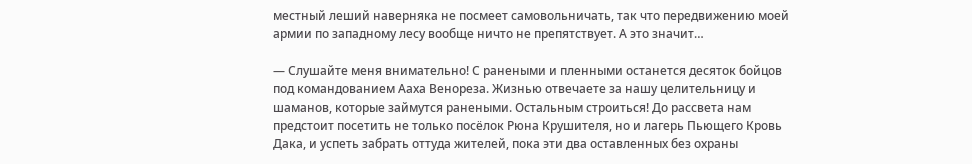местный леший наверняка не посмеет самовольничать, так что передвижению моей армии по западному лесу вообще ничто не препятствует. А это значит…

— Слушайте меня внимательно! С ранеными и пленными останется десяток бойцов под командованием Ааха Венореза. Жизнью отвечаете за нашу целительницу и шаманов, которые займутся ранеными. Остальным строиться! До рассвета нам предстоит посетить не только посёлок Рюна Крушителя, но и лагерь Пьющего Кровь Дака, и успеть забрать оттуда жителей, пока эти два оставленных без охраны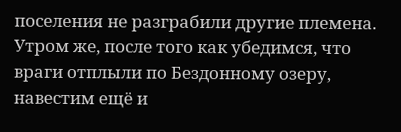поселения не разграбили другие племена. Утром же, после того как убедимся, что враги отплыли по Бездонному озеру, навестим ещё и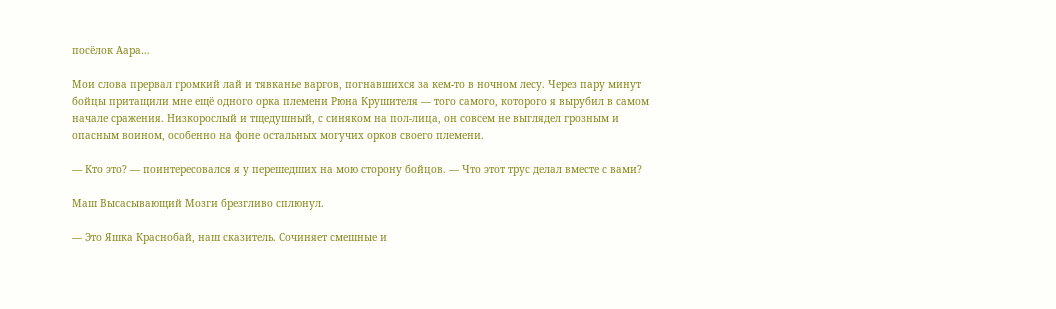посёлок Аара…

Мои слова прервал громкий лай и тявканье варгов, погнавшихся за кем-то в ночном лесу. Через пару минут бойцы притащили мне ещё одного орка племени Рюна Крушителя — того самого, которого я вырубил в самом начале сражения. Низкорослый и тщедушный, с синяком на пол-лица, он совсем не выглядел грозным и опасным воином, особенно на фоне остальных могучих орков своего племени.

— Кто это? — поинтересовался я у перешедших на мою сторону бойцов. — Что этот трус делал вместе с вами?

Маш Высасывающий Мозги брезгливо сплюнул.

— Это Яшка Краснобай, наш сказитель. Сочиняет смешные и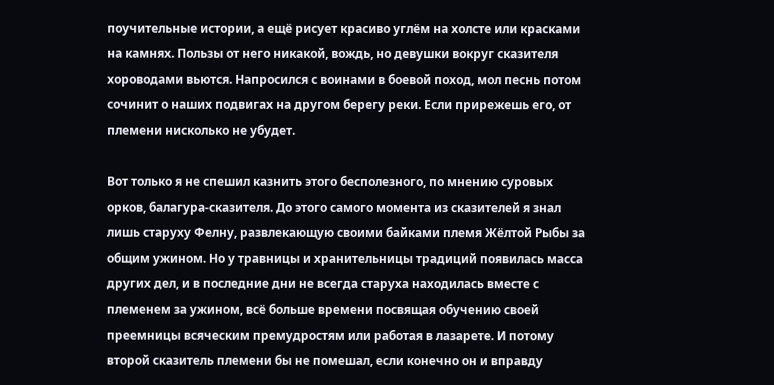поучительные истории, а ещё рисует красиво углём на холсте или красками на камнях. Пользы от него никакой, вождь, но девушки вокруг сказителя хороводами вьются. Напросился с воинами в боевой поход, мол песнь потом сочинит о наших подвигах на другом берегу реки. Если прирежешь его, от племени нисколько не убудет.

Вот только я не спешил казнить этого бесполезного, по мнению суровых орков, балагура-сказителя. До этого самого момента из сказителей я знал лишь старуху Фелну, развлекающую своими байками племя Жёлтой Рыбы за общим ужином. Но у травницы и хранительницы традиций появилась масса других дел, и в последние дни не всегда старуха находилась вместе с племенем за ужином, всё больше времени посвящая обучению своей преемницы всяческим премудростям или работая в лазарете. И потому второй сказитель племени бы не помешал, если конечно он и вправду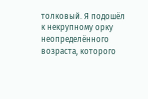толковый. Я подошёл к некрупному орку неопределённого возраста, которого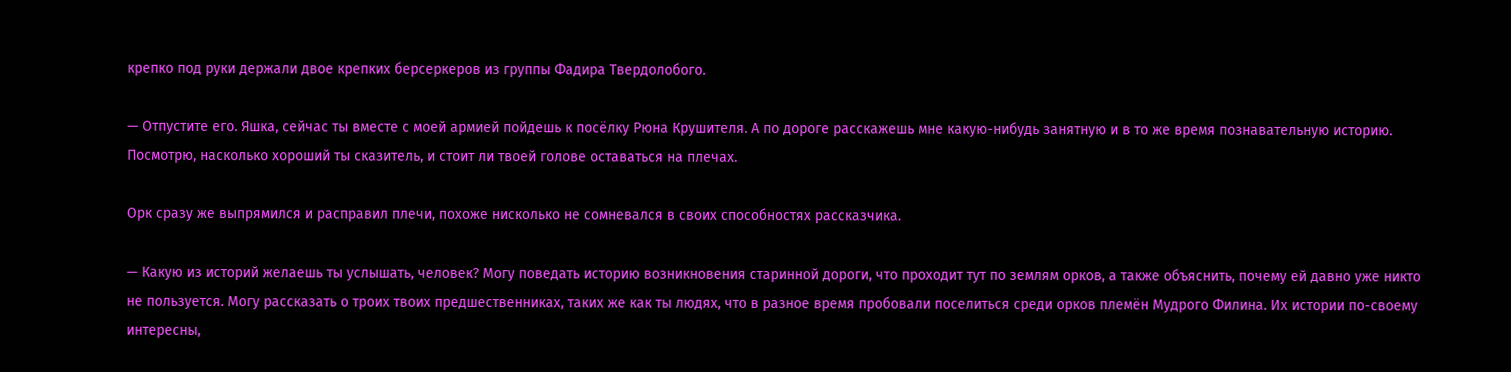крепко под руки держали двое крепких берсеркеров из группы Фадира Твердолобого.

— Отпустите его. Яшка, сейчас ты вместе с моей армией пойдешь к посёлку Рюна Крушителя. А по дороге расскажешь мне какую-нибудь занятную и в то же время познавательную историю. Посмотрю, насколько хороший ты сказитель, и стоит ли твоей голове оставаться на плечах.

Орк сразу же выпрямился и расправил плечи, похоже нисколько не сомневался в своих способностях рассказчика.

— Какую из историй желаешь ты услышать, человек? Могу поведать историю возникновения старинной дороги, что проходит тут по землям орков, а также объяснить, почему ей давно уже никто не пользуется. Могу рассказать о троих твоих предшественниках, таких же как ты людях, что в разное время пробовали поселиться среди орков племён Мудрого Филина. Их истории по-своему интересны,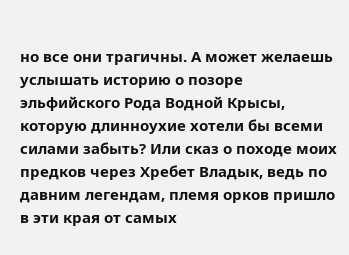но все они трагичны. А может желаешь услышать историю о позоре эльфийского Рода Водной Крысы, которую длинноухие хотели бы всеми силами забыть? Или сказ о походе моих предков через Хребет Владык, ведь по давним легендам, племя орков пришло в эти края от самых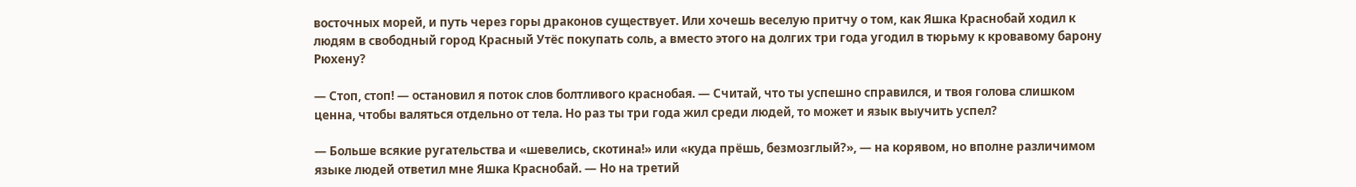восточных морей, и путь через горы драконов существует. Или хочешь веселую притчу о том, как Яшка Краснобай ходил к людям в свободный город Красный Утёс покупать соль, а вместо этого на долгих три года угодил в тюрьму к кровавому барону Рюхену?

— Стоп, стоп! — остановил я поток слов болтливого краснобая. — Считай, что ты успешно справился, и твоя голова слишком ценна, чтобы валяться отдельно от тела. Но раз ты три года жил среди людей, то может и язык выучить успел?

— Больше всякие ругательства и «шевелись, скотина!» или «куда прёшь, безмозглый?», — на корявом, но вполне различимом языке людей ответил мне Яшка Краснобай. — Но на третий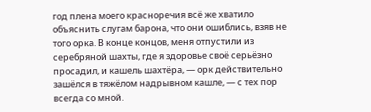год плена моего красноречия всё же хватило объяснить слугам барона, что они ошиблись, взяв не того орка. В конце концов, меня отпустили из серебряной шахты, где я здоровье своё серьёзно просадил, и кашель шахтёра, — орк действительно зашёлся в тяжёлом надрывном кашле, — с тех пор всегда со мной.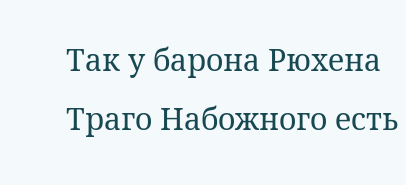Так у барона Рюхена Траго Набожного есть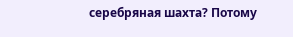серебряная шахта? Потому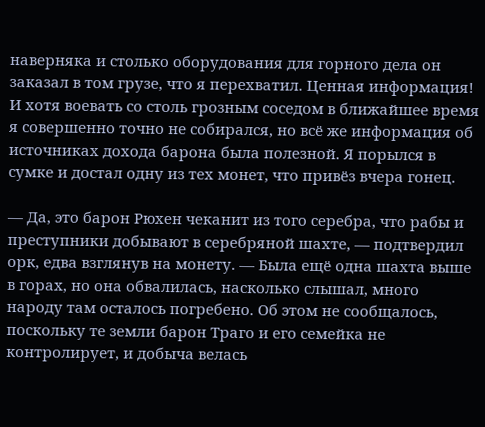наверняка и столько оборудования для горного дела он заказал в том грузе, что я перехватил. Ценная информация! И хотя воевать со столь грозным соседом в ближайшее время я совершенно точно не собирался, но всё же информация об источниках дохода барона была полезной. Я порылся в сумке и достал одну из тех монет, что привёз вчера гонец.

— Да, это барон Рюхен чеканит из того серебра, что рабы и преступники добывают в серебряной шахте, — подтвердил орк, едва взглянув на монету. — Была ещё одна шахта выше в горах, но она обвалилась, насколько слышал, много народу там осталось погребено. Об этом не сообщалось, поскольку те земли барон Траго и его семейка не контролирует, и добыча велась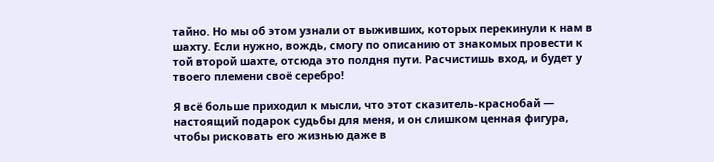тайно. Но мы об этом узнали от выживших, которых перекинули к нам в шахту. Если нужно, вождь, смогу по описанию от знакомых провести к той второй шахте, отсюда это полдня пути. Расчистишь вход, и будет у твоего племени своё серебро!

Я всё больше приходил к мысли, что этот сказитель-краснобай — настоящий подарок судьбы для меня, и он слишком ценная фигура, чтобы рисковать его жизнью даже в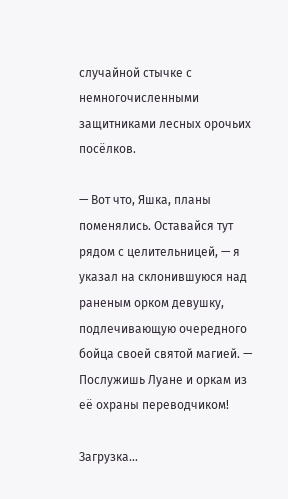случайной стычке с немногочисленными защитниками лесных орочьих посёлков.

— Вот что, Яшка, планы поменялись. Оставайся тут рядом с целительницей, — я указал на склонившуюся над раненым орком девушку, подлечивающую очередного бойца своей святой магией. — Послужишь Луане и оркам из её охраны переводчиком!

Загрузка...